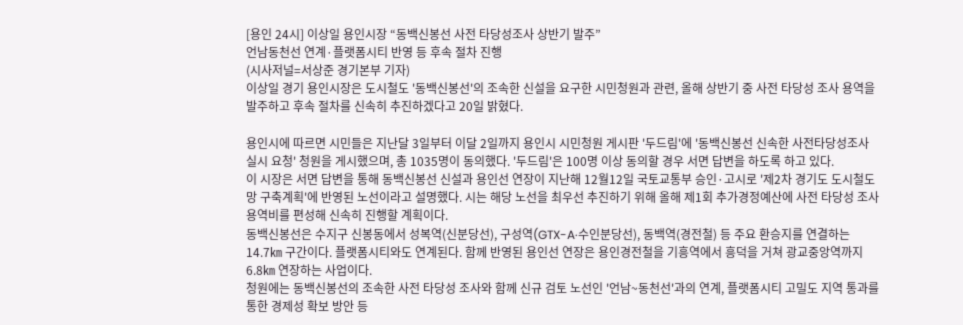[용인 24시] 이상일 용인시장 “동백신봉선 사전 타당성조사 상반기 발주”
언남동천선 연계·플랫폼시티 반영 등 후속 절차 진행
(시사저널=서상준 경기본부 기자)
이상일 경기 용인시장은 도시철도 '동백신봉선'의 조속한 신설을 요구한 시민청원과 관련, 올해 상반기 중 사전 타당성 조사 용역을 발주하고 후속 절차를 신속히 추진하겠다고 20일 밝혔다.

용인시에 따르면 시민들은 지난달 3일부터 이달 2일까지 용인시 시민청원 게시판 '두드림'에 '동백신봉선 신속한 사전타당성조사 실시 요청' 청원을 게시했으며, 총 1035명이 동의했다. '두드림'은 100명 이상 동의할 경우 서면 답변을 하도록 하고 있다.
이 시장은 서면 답변을 통해 동백신봉선 신설과 용인선 연장이 지난해 12월12일 국토교통부 승인·고시로 '제2차 경기도 도시철도망 구축계획'에 반영된 노선이라고 설명했다. 시는 해당 노선을 최우선 추진하기 위해 올해 제1회 추가경정예산에 사전 타당성 조사 용역비를 편성해 신속히 진행할 계획이다.
동백신봉선은 수지구 신봉동에서 성복역(신분당선), 구성역(GTX-A·수인분당선), 동백역(경전철) 등 주요 환승지를 연결하는 14.7㎞ 구간이다. 플랫폼시티와도 연계된다. 함께 반영된 용인선 연장은 용인경전철을 기흥역에서 흥덕을 거쳐 광교중앙역까지 6.8㎞ 연장하는 사업이다.
청원에는 동백신봉선의 조속한 사전 타당성 조사와 함께 신규 검토 노선인 '언남~동천선'과의 연계, 플랫폼시티 고밀도 지역 통과를 통한 경제성 확보 방안 등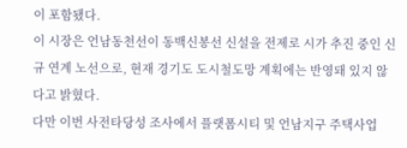이 포함됐다.
이 시장은 언남동천선이 동백신봉선 신설을 전제로 시가 추진 중인 신규 연계 노선으로, 현재 경기도 도시철도망 계획에는 반영돼 있지 않다고 밝혔다.
다만 이번 사전타당성 조사에서 플랫폼시티 및 언남지구 주택사업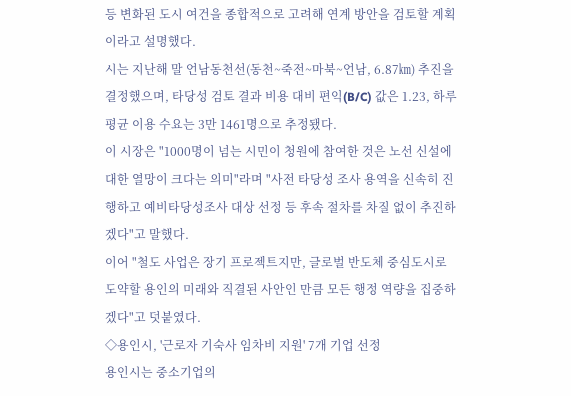등 변화된 도시 여건을 종합적으로 고려해 연계 방안을 검토할 계획이라고 설명했다.
시는 지난해 말 언남동천선(동천~죽전~마북~언남, 6.87㎞) 추진을 결정했으며, 타당성 검토 결과 비용 대비 편익(B/C) 값은 1.23, 하루 평균 이용 수요는 3만 1461명으로 추정됐다.
이 시장은 "1000명이 넘는 시민이 청원에 참여한 것은 노선 신설에 대한 열망이 크다는 의미"라며 "사전 타당성 조사 용역을 신속히 진행하고 예비타당성조사 대상 선정 등 후속 절차를 차질 없이 추진하겠다"고 말했다.
이어 "철도 사업은 장기 프로젝트지만, 글로벌 반도체 중심도시로 도약할 용인의 미래와 직결된 사안인 만큼 모든 행정 역량을 집중하겠다"고 덧붙였다.
◇용인시, '근로자 기숙사 임차비 지원' 7개 기업 선정
용인시는 중소기업의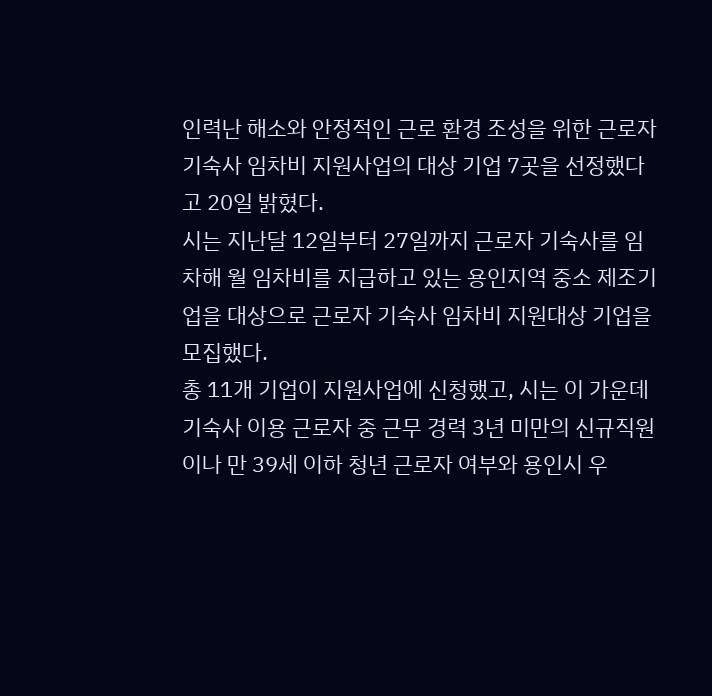인력난 해소와 안정적인 근로 환경 조성을 위한 근로자 기숙사 임차비 지원사업의 대상 기업 7곳을 선정했다고 20일 밝혔다.
시는 지난달 12일부터 27일까지 근로자 기숙사를 임차해 월 임차비를 지급하고 있는 용인지역 중소 제조기업을 대상으로 근로자 기숙사 임차비 지원대상 기업을 모집했다.
총 11개 기업이 지원사업에 신청했고, 시는 이 가운데 기숙사 이용 근로자 중 근무 경력 3년 미만의 신규직원이나 만 39세 이하 청년 근로자 여부와 용인시 우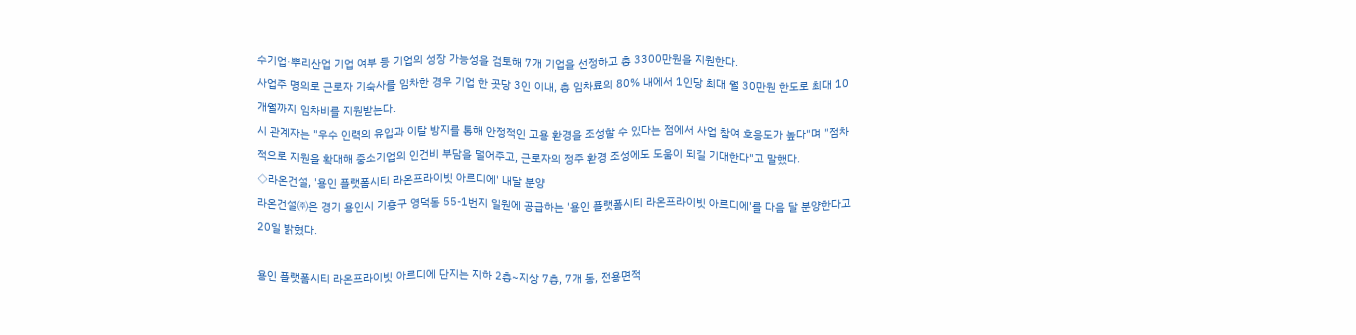수기업·뿌리산업 기업 여부 등 기업의 성장 가능성을 검토해 7개 기업을 선정하고 총 3300만원을 지원한다.
사업주 명의로 근로자 기숙사를 임차한 경우 기업 한 곳당 3인 이내, 총 임차료의 80% 내에서 1인당 최대 월 30만원 한도로 최대 10개월까지 임차비를 지원받는다.
시 관계자는 "우수 인력의 유입과 이탈 방지를 통해 안정적인 고용 환경을 조성할 수 있다는 점에서 사업 참여 호응도가 높다"며 "점차적으로 지원을 확대해 중소기업의 인건비 부담을 덜어주고, 근로자의 정주 환경 조성에도 도움이 되길 기대한다"고 말했다.
◇라온건설, '용인 플랫폼시티 라온프라이빗 아르디에' 내달 분양
라온건설㈜은 경기 용인시 기흥구 영덕동 55-1번지 일원에 공급하는 '용인 플랫폼시티 라온프라이빗 아르디에'를 다음 달 분양한다고 20일 밝혔다.

용인 플랫폼시티 라온프라이빗 아르디에 단지는 지하 2층~지상 7층, 7개 동, 전용면적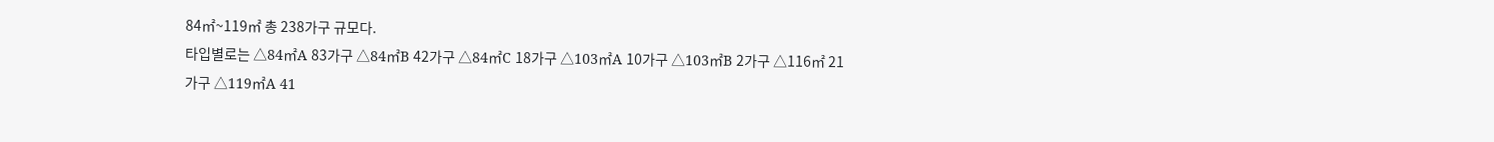84㎡~119㎡ 총 238가구 규모다.
타입별로는 △84㎡A 83가구 △84㎡B 42가구 △84㎡C 18가구 △103㎡A 10가구 △103㎡B 2가구 △116㎡ 21가구 △119㎡A 41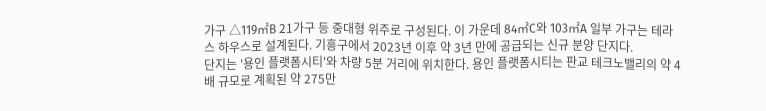가구 △119㎡B 21가구 등 중대형 위주로 구성된다. 이 가운데 84㎡C와 103㎡A 일부 가구는 테라스 하우스로 설계된다. 기흥구에서 2023년 이후 약 3년 만에 공급되는 신규 분양 단지다.
단지는 '용인 플랫폼시티'와 차량 5분 거리에 위치한다. 용인 플랫폼시티는 판교 테크노밸리의 약 4배 규모로 계획된 약 275만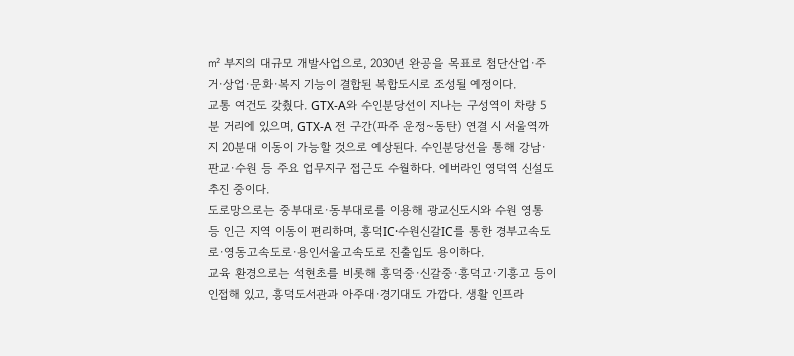㎡ 부지의 대규모 개발사업으로, 2030년 완공을 목표로 첨단산업·주거·상업·문화·복지 기능이 결합된 복합도시로 조성될 예정이다.
교통 여건도 갖췄다. GTX-A와 수인분당선이 지나는 구성역이 차량 5분 거리에 있으며, GTX-A 전 구간(파주 운정~동탄) 연결 시 서울역까지 20분대 이동이 가능할 것으로 예상된다. 수인분당선을 통해 강남·판교·수원 등 주요 업무지구 접근도 수월하다. 에버라인 영덕역 신설도 추진 중이다.
도로망으로는 중부대로·동부대로를 이용해 광교신도시와 수원 영통 등 인근 지역 이동이 편리하며, 흥덕IC·수원신갈IC를 통한 경부고속도로·영동고속도로·용인서울고속도로 진출입도 용이하다.
교육 환경으로는 석현초를 비롯해 흥덕중·신갈중·흥덕고·기흥고 등이 인접해 있고, 흥덕도서관과 아주대·경기대도 가깝다. 생활 인프라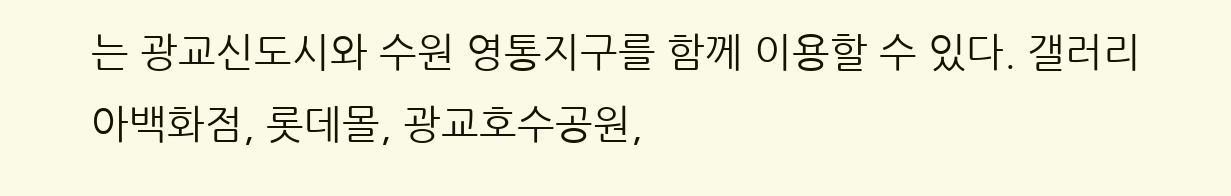는 광교신도시와 수원 영통지구를 함께 이용할 수 있다. 갤러리아백화점, 롯데몰, 광교호수공원,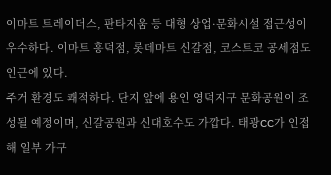이마트 트레이더스, 판타지움 등 대형 상업·문화시설 접근성이 우수하다. 이마트 흥덕점, 롯데마트 신갈점, 코스트코 공세점도 인근에 있다.
주거 환경도 쾌적하다. 단지 앞에 용인 영덕지구 문화공원이 조성될 예정이며, 신갈공원과 신대호수도 가깝다. 태광CC가 인접해 일부 가구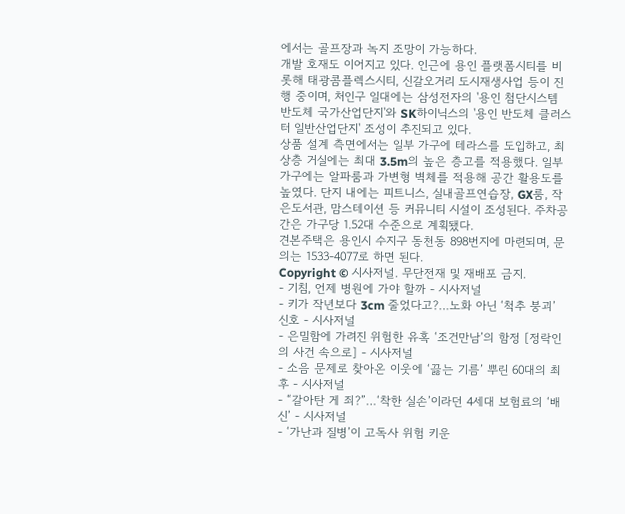에서는 골프장과 녹지 조망이 가능하다.
개발 호재도 이어지고 있다. 인근에 용인 플랫폼시티를 비롯해 태광콤플렉스시티, 신갈오거리 도시재생사업 등이 진행 중이며, 처인구 일대에는 삼성전자의 '용인 첨단시스템 반도체 국가산업단지'와 SK하이닉스의 '용인 반도체 클러스터 일반산업단지' 조성이 추진되고 있다.
상품 설계 측면에서는 일부 가구에 테라스를 도입하고, 최상층 거실에는 최대 3.5m의 높은 층고를 적용했다. 일부 가구에는 알파룸과 가변형 벽체를 적용해 공간 활용도를 높였다. 단지 내에는 피트니스, 실내골프연습장, GX룸, 작은도서관, 맘스테이션 등 커뮤니티 시설이 조성된다. 주차공간은 가구당 1.52대 수준으로 계획됐다.
견본주택은 용인시 수지구 동천동 898번지에 마련되며, 문의는 1533-4077로 하면 된다.
Copyright © 시사저널. 무단전재 및 재배포 금지.
- 기침, 언제 병원에 가야 할까 - 시사저널
- 키가 작년보다 3cm 줄었다고?…노화 아닌 ‘척추 붕괴’ 신호 - 시사저널
- 은밀함에 가려진 위험한 유혹 ‘조건만남’의 함정 [정락인의 사건 속으로] - 시사저널
- 소음 문제로 찾아온 이웃에 ‘끓는 기름’ 뿌린 60대의 최후 - 시사저널
- “갈아탄 게 죄?”…‘착한 실손’이라던 4세대 보험료의 ‘배신’ - 시사저널
- ‘가난과 질병’이 고독사 위험 키운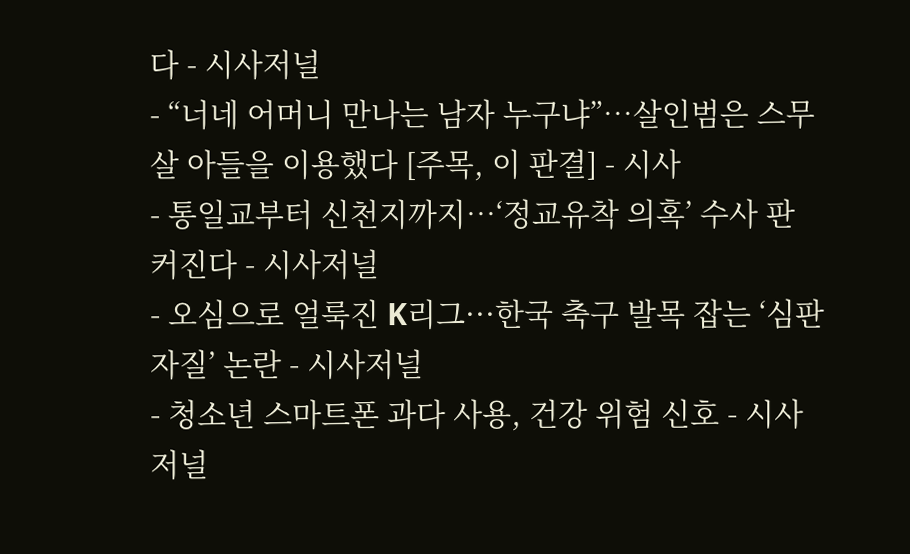다 - 시사저널
- “너네 어머니 만나는 남자 누구냐”…살인범은 스무살 아들을 이용했다 [주목, 이 판결] - 시사
- 통일교부터 신천지까지…‘정교유착 의혹’ 수사 판 커진다 - 시사저널
- 오심으로 얼룩진 K리그···한국 축구 발목 잡는 ‘심판 자질’ 논란 - 시사저널
- 청소년 스마트폰 과다 사용, 건강 위험 신호 - 시사저널